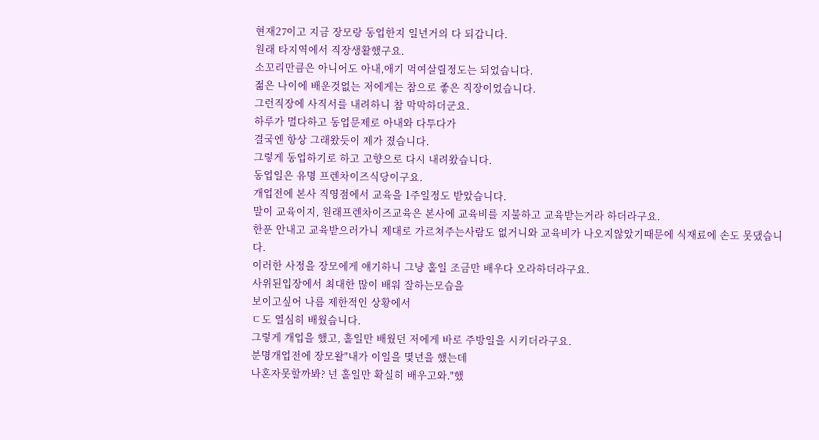현재27이고 지금 장모랑 동업한지 일년거의 다 되갑니다.
원래 타지역에서 직장생활했구요.
소꼬리만큼은 아니어도 아내,애기 먹여살릴정도는 되었습니다.
젊은 나이에 배운것없는 저에게는 참으로 좋은 직장이었습니다.
그런직장에 사직서를 내려하니 참 막막하더군요.
하루가 멀다하고 동업문제로 아내와 다투다가
결국엔 항상 그래왔듯이 제가 졌습니다.
그렇게 동업하기로 하고 고향으로 다시 내려왔습니다.
동업일은 유명 프렌차이즈식당이구요.
개업전에 본사 직영점에서 교육을 1주일정도 받았습니다.
말이 교육이지, 원래프렌차이즈교육은 본사에 교육비를 지불하고 교육받는거라 하더라구요.
한푼 안내고 교육받으러가니 제대로 가르쳐주는사람도 없거니와 교육비가 나오지않았기때문에 식재료에 손도 못댔습니다.
이러한 사정을 장모에게 얘기하니 그냥 홀일 조금만 배우다 오라하더라구요.
사위된입장에서 최대한 많이 배워 잘하는모습을
보이고싶어 나름 제한적인 상황에서
ㄷ도 열심히 배웠습니다.
그렇게 개업을 했고, 홀일만 배웠던 저에게 바로 주방일을 시키더라구요.
분명개업전에 장모왈"내가 이일을 몇년을 했는데
나혼자못할까봐? 넌 홀일만 확실히 배우고와."했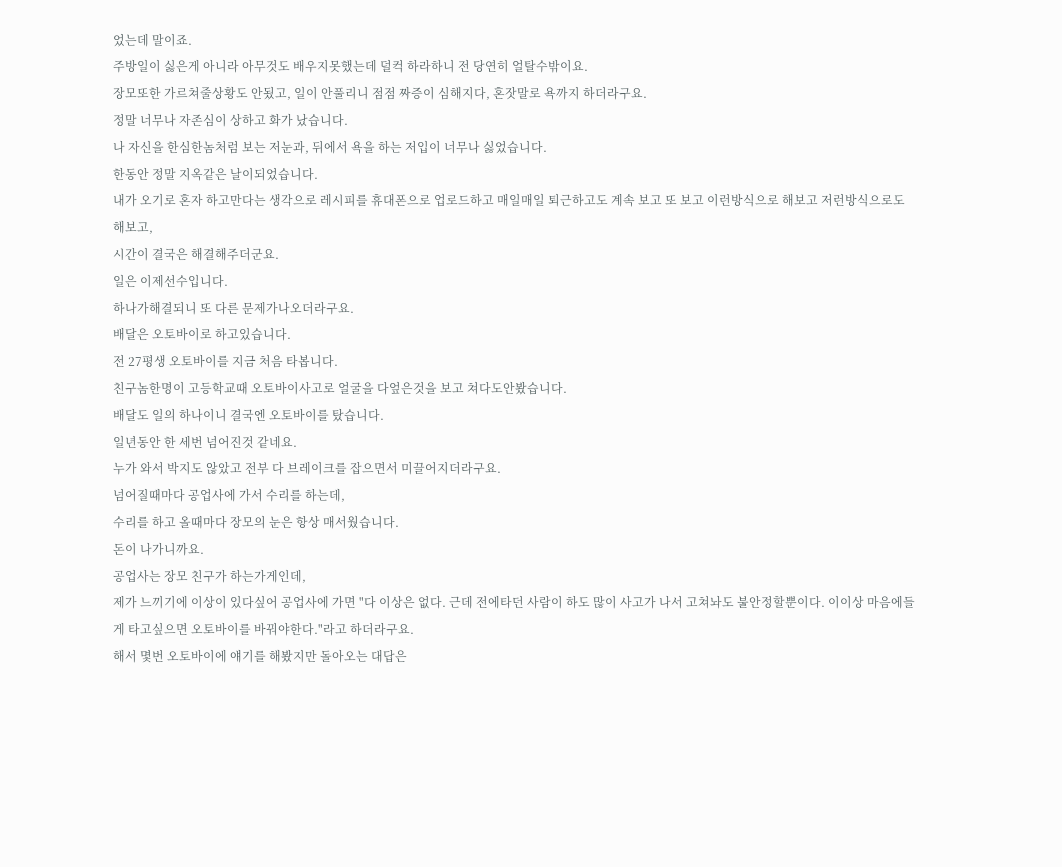었는데 말이죠.
주방일이 싫은게 아니라 아무것도 배우지못했는데 덜컥 하라하니 전 당연히 얼탈수밖이요.
장모또한 가르쳐줄상황도 안됬고, 일이 안풀리니 점점 짜증이 심해지다, 혼잣말로 욕까지 하더라구요.
정말 너무나 자존심이 상하고 화가 났습니다.
나 자신을 한심한놈처럼 보는 저눈과, 뒤에서 욕을 하는 저입이 너무나 싫었습니다.
한동안 정말 지옥같은 날이되었습니다.
내가 오기로 혼자 하고만다는 생각으로 레시피를 휴대폰으로 업로드하고 매일매일 퇴근하고도 계속 보고 또 보고 이런방식으로 해보고 저런방식으로도 해보고,
시간이 결국은 해결해주더군요.
일은 이제선수입니다.
하나가해결되니 또 다른 문제가나오더라구요.
배달은 오토바이로 하고있습니다.
전 27평생 오토바이를 지금 처음 타봅니다.
친구놈한명이 고등학교때 오토바이사고로 얼굴을 다엎은것을 보고 쳐다도안봤습니다.
배달도 일의 하나이니 결국엔 오토바이를 탔습니다.
일년동안 한 세번 넘어진것 같네요.
누가 와서 박지도 않았고 전부 다 브레이크를 잡으면서 미끌어지더라구요.
넘어질때마다 공업사에 가서 수리를 하는데,
수리를 하고 올때마다 장모의 눈은 항상 매서웠습니다.
돈이 나가니까요.
공업사는 장모 친구가 하는가게인데,
제가 느끼기에 이상이 있다싶어 공업사에 가면 "다 이상은 없다. 근데 전에타던 사람이 하도 많이 사고가 나서 고쳐놔도 불안정할뿐이다. 이이상 마음에들게 타고싶으면 오토바이를 바꿔야한다."라고 하더라구요.
해서 몇번 오토바이에 얘기를 해봤지만 돌아오는 대답은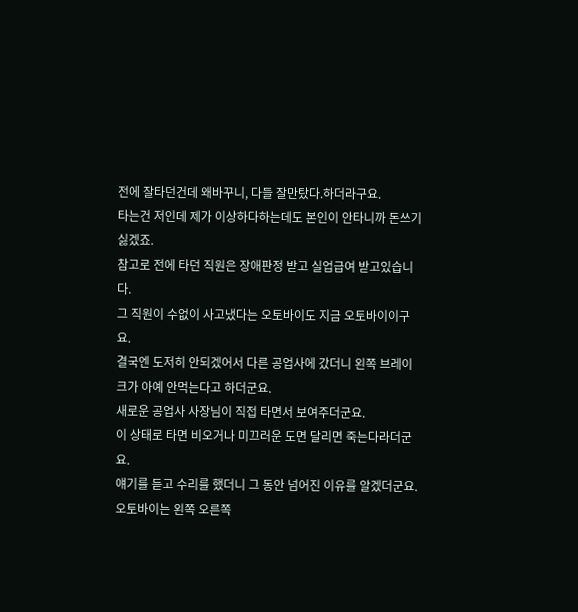전에 잘타던건데 왜바꾸니, 다들 잘만탔다.하더라구요.
타는건 저인데 제가 이상하다하는데도 본인이 안타니까 돈쓰기 싫겠죠.
참고로 전에 타던 직원은 장애판정 받고 실업급여 받고있습니다.
그 직원이 수없이 사고냈다는 오토바이도 지금 오토바이이구요.
결국엔 도저히 안되겠어서 다른 공업사에 갔더니 왼쪽 브레이크가 아예 안먹는다고 하더군요.
새로운 공업사 사장님이 직접 타면서 보여주더군요.
이 상태로 타면 비오거나 미끄러운 도면 달리면 죽는다라더군요.
얘기를 듣고 수리를 했더니 그 동안 넘어진 이유를 알겠더군요.
오토바이는 왼쪽 오른쪽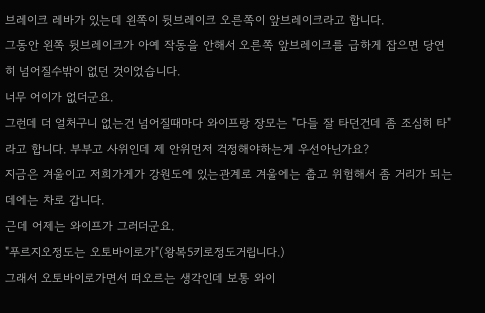브레이크 레바가 있는데 왼쪽이 뒷브레이크 오른쪽이 앞브레이크라고 합니다.
그동안 왼쪽 뒷브레이크가 아예 작동을 안해서 오른쪽 앞브레이크를 급하게 잡으면 당연히 넘어질수밖이 없던 것이었습니다.
너무 어이가 없더군요.
그런데 더 얼처구니 없는건 넘어질때마다 와이프랑 장모는 "다들 잘 타던건데 좀 조심히 타"
라고 합니다. 부부고 사위인데 제 안위먼저 걱정해야하는게 우선아닌가요?
지금은 겨울이고 저희가게가 강원도에 있는관계로 겨울에는 춥고 위험해서 좀 거리가 되는데에는 차로 갑니다.
근데 어제는 와이프가 그러더군요.
"푸르지오정도는 오토바이로가"(왕복5키로정도거립니다.)
그래서 오토바이로가면서 떠오르는 생각인데 보통 와이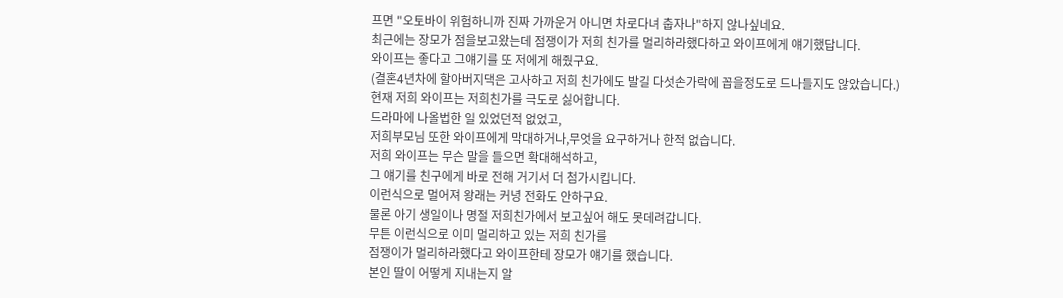프면 "오토바이 위험하니까 진짜 가까운거 아니면 차로다녀 춥자나"하지 않나싶네요.
최근에는 장모가 점을보고왔는데 점쟁이가 저희 친가를 멀리하라했다하고 와이프에게 얘기했답니다.
와이프는 좋다고 그얘기를 또 저에게 해줬구요.
(결혼4년차에 할아버지댁은 고사하고 저희 친가에도 발길 다섯손가락에 꼽을정도로 드나들지도 않았습니다.)
현재 저희 와이프는 저희친가를 극도로 싫어합니다.
드라마에 나올법한 일 있었던적 없었고,
저희부모님 또한 와이프에게 막대하거나,무엇을 요구하거나 한적 없습니다.
저희 와이프는 무슨 말을 들으면 확대해석하고,
그 얘기를 친구에게 바로 전해 거기서 더 첨가시킵니다.
이런식으로 멀어져 왕래는 커녕 전화도 안하구요.
물론 아기 생일이나 명절 저희친가에서 보고싶어 해도 못데려갑니다.
무튼 이런식으로 이미 멀리하고 있는 저희 친가를
점쟁이가 멀리하라했다고 와이프한테 장모가 얘기를 했습니다.
본인 딸이 어떻게 지내는지 알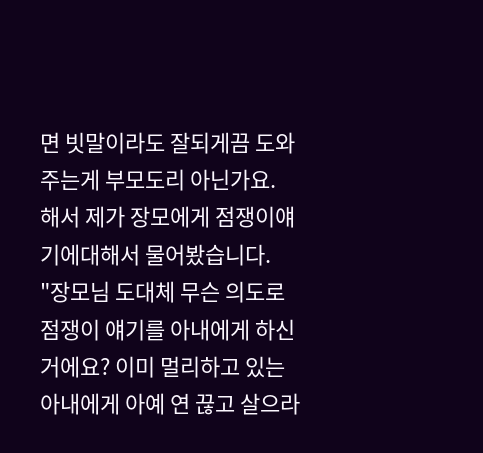면 빗말이라도 잘되게끔 도와주는게 부모도리 아닌가요.
해서 제가 장모에게 점쟁이얘기에대해서 물어봤습니다.
"장모님 도대체 무슨 의도로 점쟁이 얘기를 아내에게 하신거에요? 이미 멀리하고 있는 아내에게 아예 연 끊고 살으라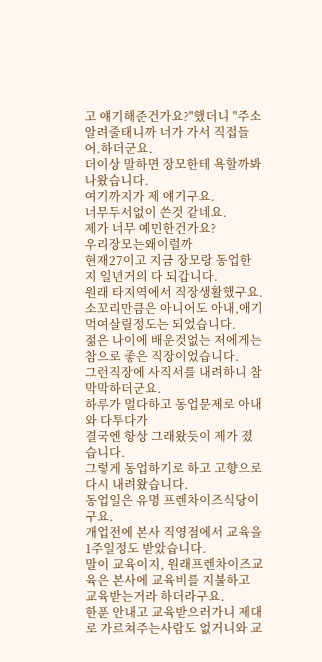고 얘기해준건가요?"했더니 "주소 알려줄태니까 너가 가서 직접들어.하더군요.
더이상 말하면 장모한테 욕할까봐 나왔습니다.
여기까지가 제 얘기구요.
너무두서없이 쓴것 같네요.
제가 너무 예민한건가요?
우리장모는왜이럴까
현재27이고 지금 장모랑 동업한지 일년거의 다 되갑니다.
원래 타지역에서 직장생활했구요.
소꼬리만큼은 아니어도 아내,애기 먹여살릴정도는 되었습니다.
젊은 나이에 배운것없는 저에게는 참으로 좋은 직장이었습니다.
그런직장에 사직서를 내려하니 참 막막하더군요.
하루가 멀다하고 동업문제로 아내와 다투다가
결국엔 항상 그래왔듯이 제가 졌습니다.
그렇게 동업하기로 하고 고향으로 다시 내려왔습니다.
동업일은 유명 프렌차이즈식당이구요.
개업전에 본사 직영점에서 교육을 1주일정도 받았습니다.
말이 교육이지, 원래프렌차이즈교육은 본사에 교육비를 지불하고 교육받는거라 하더라구요.
한푼 안내고 교육받으러가니 제대로 가르쳐주는사람도 없거니와 교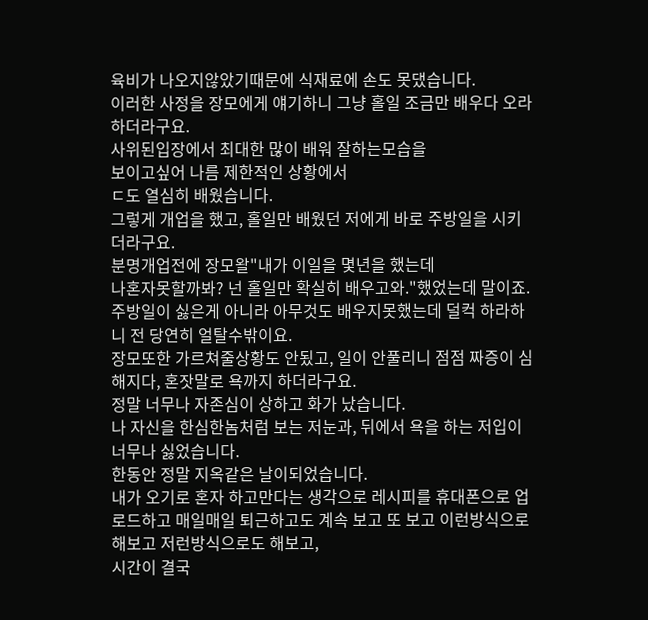육비가 나오지않았기때문에 식재료에 손도 못댔습니다.
이러한 사정을 장모에게 얘기하니 그냥 홀일 조금만 배우다 오라하더라구요.
사위된입장에서 최대한 많이 배워 잘하는모습을
보이고싶어 나름 제한적인 상황에서
ㄷ도 열심히 배웠습니다.
그렇게 개업을 했고, 홀일만 배웠던 저에게 바로 주방일을 시키더라구요.
분명개업전에 장모왈"내가 이일을 몇년을 했는데
나혼자못할까봐? 넌 홀일만 확실히 배우고와."했었는데 말이죠.
주방일이 싫은게 아니라 아무것도 배우지못했는데 덜컥 하라하니 전 당연히 얼탈수밖이요.
장모또한 가르쳐줄상황도 안됬고, 일이 안풀리니 점점 짜증이 심해지다, 혼잣말로 욕까지 하더라구요.
정말 너무나 자존심이 상하고 화가 났습니다.
나 자신을 한심한놈처럼 보는 저눈과, 뒤에서 욕을 하는 저입이 너무나 싫었습니다.
한동안 정말 지옥같은 날이되었습니다.
내가 오기로 혼자 하고만다는 생각으로 레시피를 휴대폰으로 업로드하고 매일매일 퇴근하고도 계속 보고 또 보고 이런방식으로 해보고 저런방식으로도 해보고,
시간이 결국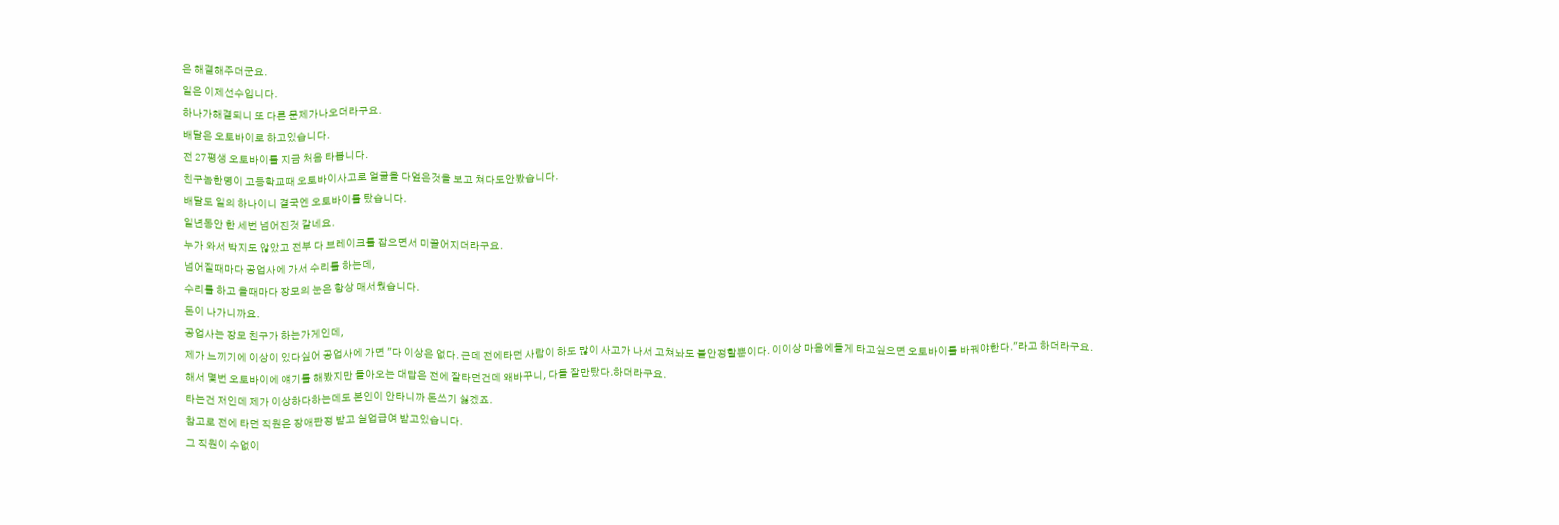은 해결해주더군요.
일은 이제선수입니다.
하나가해결되니 또 다른 문제가나오더라구요.
배달은 오토바이로 하고있습니다.
전 27평생 오토바이를 지금 처음 타봅니다.
친구놈한명이 고등학교때 오토바이사고로 얼굴을 다엎은것을 보고 쳐다도안봤습니다.
배달도 일의 하나이니 결국엔 오토바이를 탔습니다.
일년동안 한 세번 넘어진것 같네요.
누가 와서 박지도 않았고 전부 다 브레이크를 잡으면서 미끌어지더라구요.
넘어질때마다 공업사에 가서 수리를 하는데,
수리를 하고 올때마다 장모의 눈은 항상 매서웠습니다.
돈이 나가니까요.
공업사는 장모 친구가 하는가게인데,
제가 느끼기에 이상이 있다싶어 공업사에 가면 "다 이상은 없다. 근데 전에타던 사람이 하도 많이 사고가 나서 고쳐놔도 불안정할뿐이다. 이이상 마음에들게 타고싶으면 오토바이를 바꿔야한다."라고 하더라구요.
해서 몇번 오토바이에 얘기를 해봤지만 돌아오는 대답은 전에 잘타던건데 왜바꾸니, 다들 잘만탔다.하더라구요.
타는건 저인데 제가 이상하다하는데도 본인이 안타니까 돈쓰기 싫겠죠.
참고로 전에 타던 직원은 장애판정 받고 실업급여 받고있습니다.
그 직원이 수없이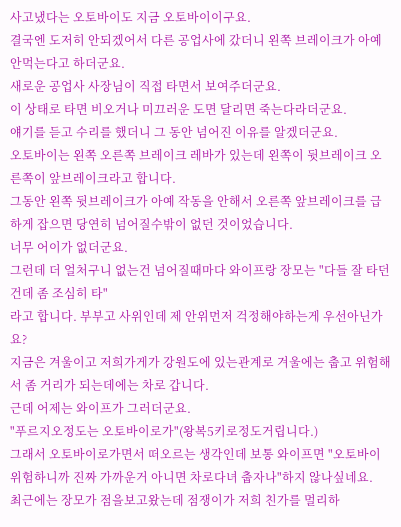사고냈다는 오토바이도 지금 오토바이이구요.
결국엔 도저히 안되겠어서 다른 공업사에 갔더니 왼쪽 브레이크가 아예 안먹는다고 하더군요.
새로운 공업사 사장님이 직접 타면서 보여주더군요.
이 상태로 타면 비오거나 미끄러운 도면 달리면 죽는다라더군요.
얘기를 듣고 수리를 했더니 그 동안 넘어진 이유를 알겠더군요.
오토바이는 왼쪽 오른쪽 브레이크 레바가 있는데 왼쪽이 뒷브레이크 오른쪽이 앞브레이크라고 합니다.
그동안 왼쪽 뒷브레이크가 아예 작동을 안해서 오른쪽 앞브레이크를 급하게 잡으면 당연히 넘어질수밖이 없던 것이었습니다.
너무 어이가 없더군요.
그런데 더 얼처구니 없는건 넘어질때마다 와이프랑 장모는 "다들 잘 타던건데 좀 조심히 타"
라고 합니다. 부부고 사위인데 제 안위먼저 걱정해야하는게 우선아닌가요?
지금은 겨울이고 저희가게가 강원도에 있는관계로 겨울에는 춥고 위험해서 좀 거리가 되는데에는 차로 갑니다.
근데 어제는 와이프가 그러더군요.
"푸르지오정도는 오토바이로가"(왕복5키로정도거립니다.)
그래서 오토바이로가면서 떠오르는 생각인데 보통 와이프면 "오토바이 위험하니까 진짜 가까운거 아니면 차로다녀 춥자나"하지 않나싶네요.
최근에는 장모가 점을보고왔는데 점쟁이가 저희 친가를 멀리하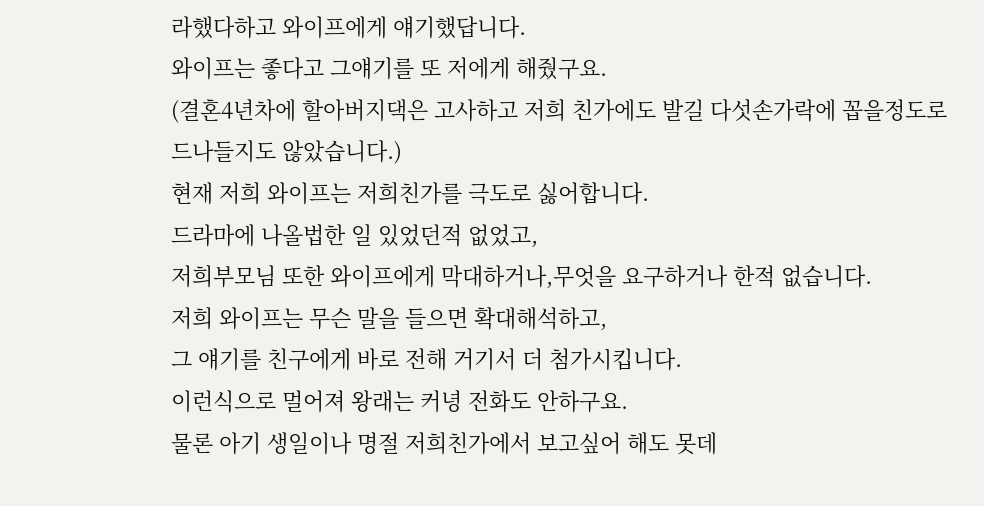라했다하고 와이프에게 얘기했답니다.
와이프는 좋다고 그얘기를 또 저에게 해줬구요.
(결혼4년차에 할아버지댁은 고사하고 저희 친가에도 발길 다섯손가락에 꼽을정도로 드나들지도 않았습니다.)
현재 저희 와이프는 저희친가를 극도로 싫어합니다.
드라마에 나올법한 일 있었던적 없었고,
저희부모님 또한 와이프에게 막대하거나,무엇을 요구하거나 한적 없습니다.
저희 와이프는 무슨 말을 들으면 확대해석하고,
그 얘기를 친구에게 바로 전해 거기서 더 첨가시킵니다.
이런식으로 멀어져 왕래는 커녕 전화도 안하구요.
물론 아기 생일이나 명절 저희친가에서 보고싶어 해도 못데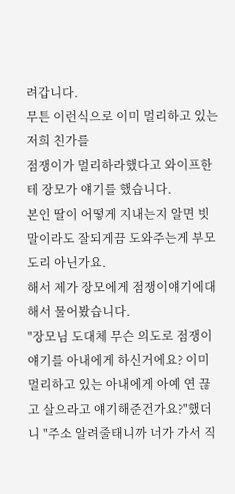려갑니다.
무튼 이런식으로 이미 멀리하고 있는 저희 친가를
점쟁이가 멀리하라했다고 와이프한테 장모가 얘기를 했습니다.
본인 딸이 어떻게 지내는지 알면 빗말이라도 잘되게끔 도와주는게 부모도리 아닌가요.
해서 제가 장모에게 점쟁이얘기에대해서 물어봤습니다.
"장모님 도대체 무슨 의도로 점쟁이 얘기를 아내에게 하신거에요? 이미 멀리하고 있는 아내에게 아예 연 끊고 살으라고 얘기해준건가요?"했더니 "주소 알려줄태니까 너가 가서 직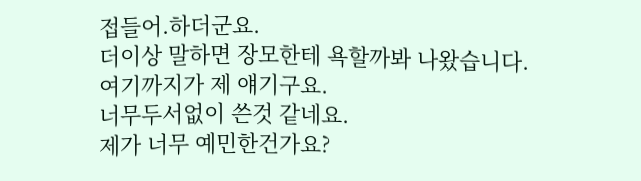접들어.하더군요.
더이상 말하면 장모한테 욕할까봐 나왔습니다.
여기까지가 제 얘기구요.
너무두서없이 쓴것 같네요.
제가 너무 예민한건가요?